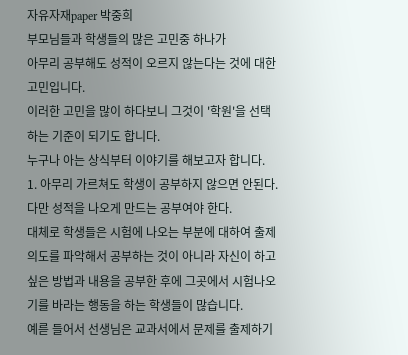자유자재paper 박중희
부모님들과 학생들의 많은 고민중 하나가
아무리 공부해도 성적이 오르지 않는다는 것에 대한 고민입니다.
이러한 고민을 많이 하다보니 그것이 '학원'을 선택하는 기준이 되기도 합니다.
누구나 아는 상식부터 이야기를 해보고자 합니다.
1. 아무리 가르쳐도 학생이 공부하지 않으면 안된다.
다만 성적을 나오게 만드는 공부여야 한다.
대체로 학생들은 시험에 나오는 부분에 대하여 출제의도를 파악해서 공부하는 것이 아니라 자신이 하고싶은 방법과 내용을 공부한 후에 그곳에서 시험나오기를 바라는 행동을 하는 학생들이 많습니다.
예륻 들어서 선생님은 교과서에서 문제를 출제하기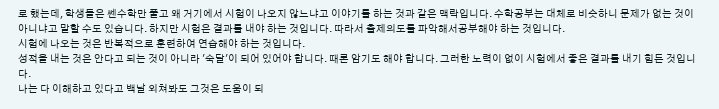로 했는데, 학생들은 쎈수학만 풀고 왜 거기에서 시험이 나오지 않느냐고 이야기를 하는 것과 같은 맥락입니다. 수학공부는 대체로 비슷하니 문제가 없는 것이 아니냐고 말할 수도 있습니다. 하지만 시험은 결과를 내야 하는 것입니다. 따라서 출제의도를 파악해서공부해야 하는 것입니다.
시험에 나오는 것은 반복적으로 훈련하여 연습해야 하는 것입니다.
성적을 내는 것은 안다고 되는 것이 아니라 '숙달'이 되어 있어야 합니다. 때론 암기도 해야 합니다. 그러한 노력이 없이 시험에서 좋은 결과를 내기 힘든 것입니다.
나는 다 이해하고 있다고 백날 외쳐봐도 그것은 도움이 되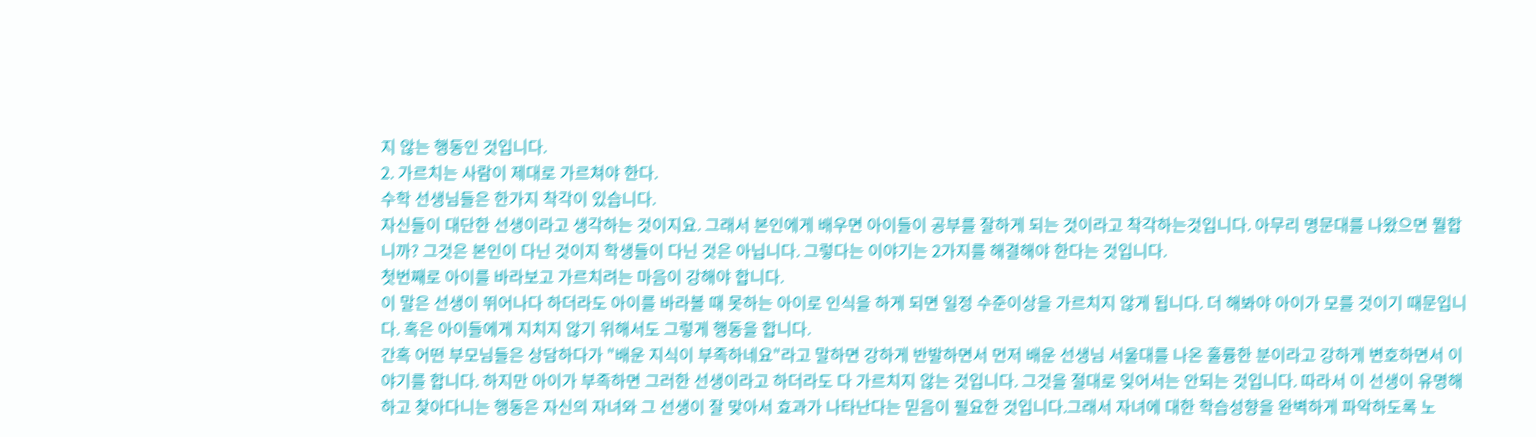지 않는 행동인 것입니다.
2. 가르치는 사람이 제대로 가르쳐야 한다.
수학 선생님들은 한가지 착각이 있습니다.
자신들이 대단한 선생이라고 생각하는 것이지요. 그래서 본인에게 배우면 아이들이 공부를 잘하게 되는 것이라고 착각하는것입니다. 아무리 명문대를 나왔으면 뭘합니까? 그것은 본인이 다닌 것이지 학생들이 다닌 것은 아닙니다. 그렇다는 이야기는 2가지를 해결해야 한다는 것입니다.
첫번째로 아이를 바라보고 가르치려는 마음이 강해야 합니다.
이 말은 선생이 뛰어나다 하더라도 아이를 바라볼 때 못하는 아이로 인식을 하게 되면 일정 수준이상을 가르치지 않게 됩니다. 더 해봐야 아이가 모를 것이기 때문입니다. 혹은 아이들에게 지치지 않기 위해서도 그렇게 행동을 합니다.
간혹 어떤 부모님들은 상담하다가 "배운 지식이 부족하네요"라고 말하면 강하게 반발하면서 먼저 배운 선생님 서울대를 나온 훌륭한 분이라고 강하게 변호하면서 이야기를 합니다. 하지만 아이가 부족하면 그러한 선생이라고 하더라도 다 가르치지 않는 것입니다. 그것을 절대로 잊어서는 안되는 것입니다. 따라서 이 선생이 유명해하고 찾아다니는 행동은 자신의 자녀와 그 선생이 잘 맞아서 효과가 나타난다는 믿음이 필요한 것입니다.그래서 자녀에 대한 학습성향을 완벽하게 파악하도록 노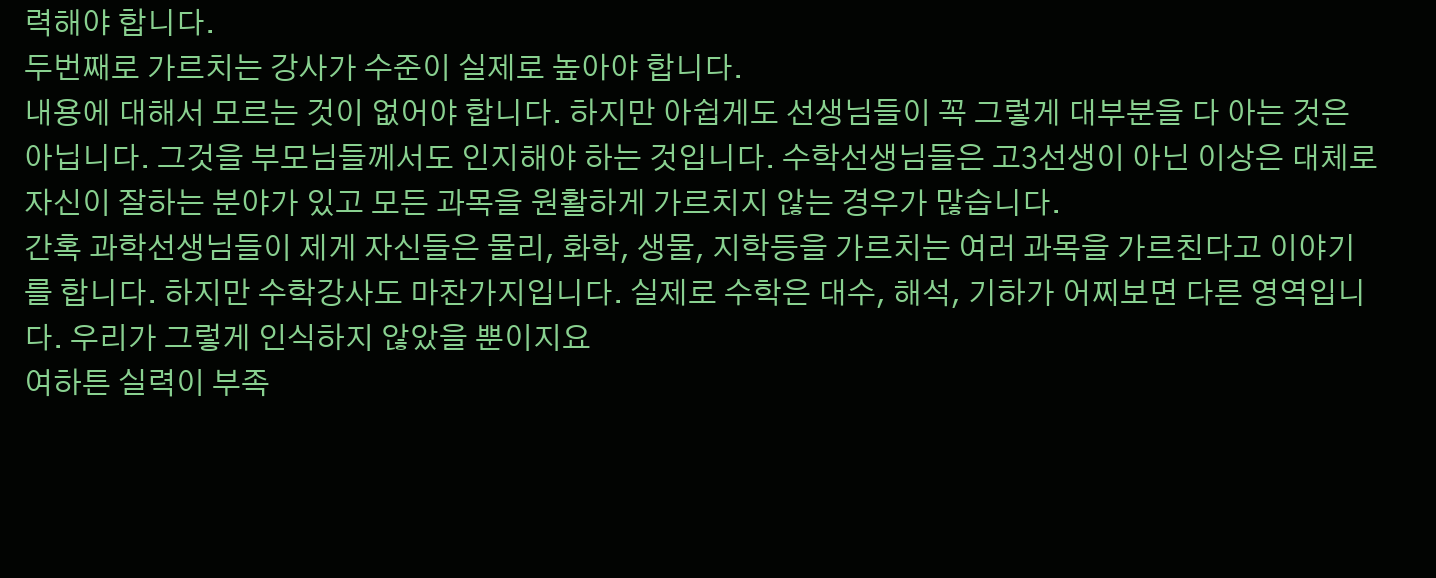력해야 합니다.
두번째로 가르치는 강사가 수준이 실제로 높아야 합니다.
내용에 대해서 모르는 것이 없어야 합니다. 하지만 아쉽게도 선생님들이 꼭 그렇게 대부분을 다 아는 것은 아닙니다. 그것을 부모님들께서도 인지해야 하는 것입니다. 수학선생님들은 고3선생이 아닌 이상은 대체로 자신이 잘하는 분야가 있고 모든 과목을 원활하게 가르치지 않는 경우가 많습니다.
간혹 과학선생님들이 제게 자신들은 물리, 화학, 생물, 지학등을 가르치는 여러 과목을 가르친다고 이야기를 합니다. 하지만 수학강사도 마찬가지입니다. 실제로 수학은 대수, 해석, 기하가 어찌보면 다른 영역입니다. 우리가 그렇게 인식하지 않았을 뿐이지요
여하튼 실력이 부족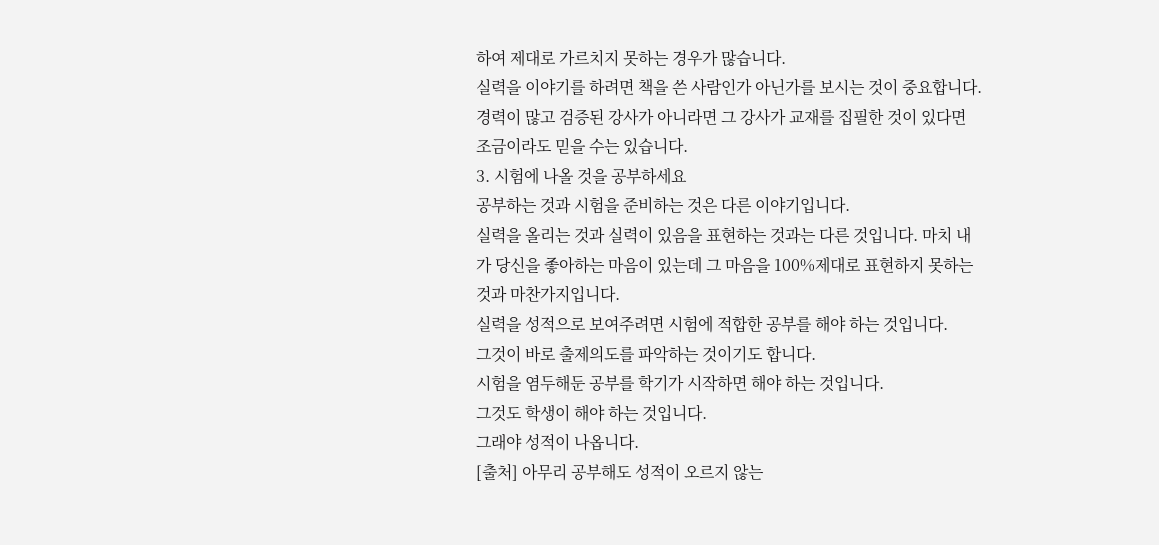하여 제대로 가르치지 못하는 경우가 많습니다.
실력을 이야기를 하려면 책을 쓴 사람인가 아닌가를 보시는 것이 중요합니다.
경력이 많고 검증된 강사가 아니라면 그 강사가 교재를 집필한 것이 있다면 조금이라도 믿을 수는 있습니다.
3. 시험에 나올 것을 공부하세요
공부하는 것과 시험을 준비하는 것은 다른 이야기입니다.
실력을 올리는 것과 실력이 있음을 표현하는 것과는 다른 것입니다. 마치 내가 당신을 좋아하는 마음이 있는데 그 마음을 100%제대로 표현하지 못하는 것과 마찬가지입니다.
실력을 성적으로 보여주려면 시험에 적합한 공부를 해야 하는 것입니다.
그것이 바로 출제의도를 파악하는 것이기도 합니다.
시험을 염두해둔 공부를 학기가 시작하면 해야 하는 것입니다.
그것도 학생이 해야 하는 것입니다.
그래야 성적이 나옵니다.
[출처] 아무리 공부해도 성적이 오르지 않는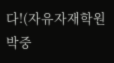다!(자유자재학원 박중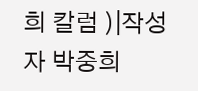희 칼럼 )|작성자 박중희